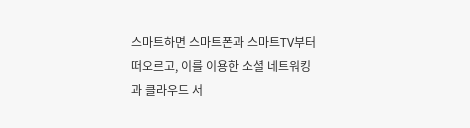스마트하면 스마트폰과 스마트TV부터 떠오르고, 이를 이용한 소셜 네트워킹과 클라우드 서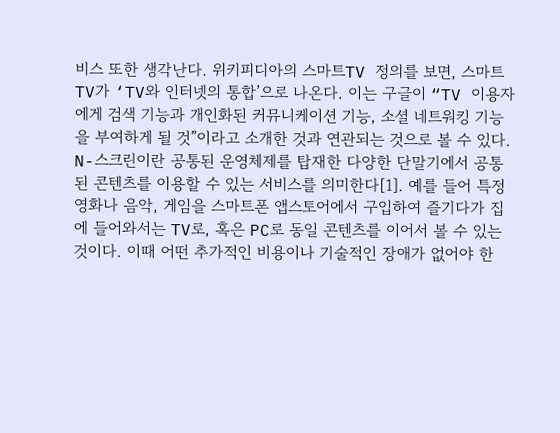비스 또한 생각난다. 위키피디아의 스마트TV 정의를 보면, 스마트TV가 ‘TV와 인터넷의 통합’으로 나온다. 이는 구글이 “TV 이용자에게 검색 기능과 개인화된 커뮤니케이션 기능, 소셜 네트워킹 기능을 부여하게 될 것”이라고 소개한 것과 연관되는 것으로 볼 수 있다.
N-스크린이란 공통된 운영체제를 탑재한 다양한 단말기에서 공통된 콘텐츠를 이용할 수 있는 서비스를 의미한다[1]. 예를 들어 특정 영화나 음악, 게임을 스마트폰 앱스토어에서 구입하여 즐기다가 집에 들어와서는 TV로, 혹은 PC로 동일 콘텐츠를 이어서 볼 수 있는 것이다. 이때 어떤 추가적인 비용이나 기술적인 장애가 없어야 한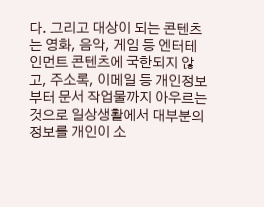다. 그리고 대상이 되는 콘텐츠는 영화, 음악, 게임 등 엔터테인먼트 콘텐츠에 국한되지 않고, 주소록, 이메일 등 개인정보부터 문서 작업물까지 아우르는 것으로 일상생활에서 대부분의 정보를 개인이 소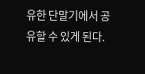유한 단말기에서 공유할 수 있게 된다.